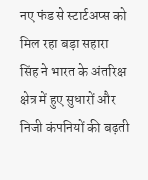नए फंड से स्टार्टअप्स को मिल रहा बड़ा सहारा
सिंह ने भारत के अंतरिक्ष क्षेत्र में हुए सुधारों और निजी कंपनियों की बढ़ती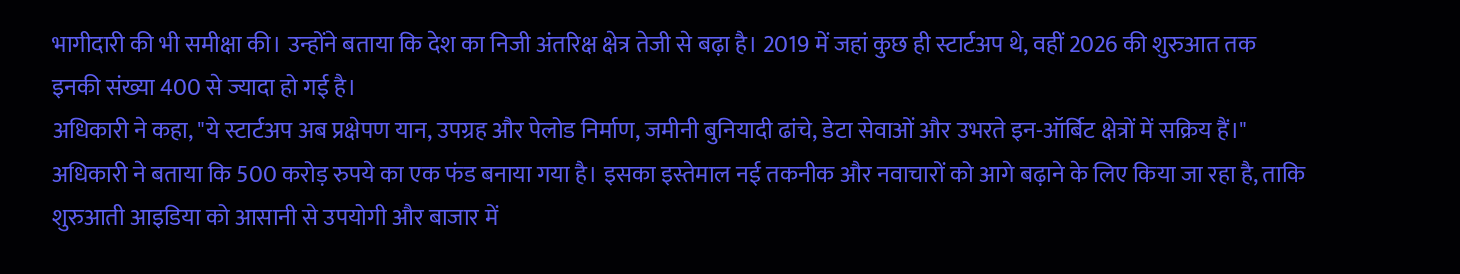भागीदारी की भी समीक्षा की। उन्होंने बताया कि देश का निजी अंतरिक्ष क्षेत्र तेजी से बढ़ा है। 2019 में जहां कुछ ही स्टार्टअप थे, वहीं 2026 की शुरुआत तक इनकी संख्या 400 से ज्यादा हो गई है।
अधिकारी ने कहा, "ये स्टार्टअप अब प्रक्षेपण यान, उपग्रह और पेलोड निर्माण, जमीनी बुनियादी ढांचे, डेटा सेवाओं और उभरते इन-ऑर्बिट क्षेत्रों में सक्रिय हैं।"
अधिकारी ने बताया कि 500 करोड़ रुपये का एक फंड बनाया गया है। इसका इस्तेमाल नई तकनीक और नवाचारों को आगे बढ़ाने के लिए किया जा रहा है, ताकि शुरुआती आइडिया को आसानी से उपयोगी और बाजार में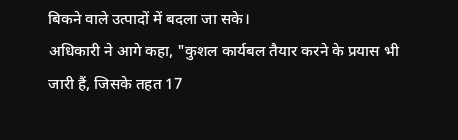बिकने वाले उत्पादों में बदला जा सके।
अधिकारी ने आगे कहा, "कुशल कार्यबल तैयार करने के प्रयास भी जारी हैं, जिसके तहत 17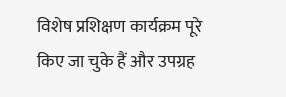विशेष प्रशिक्षण कार्यक्रम पूरे किए जा चुके हैं और उपग्रह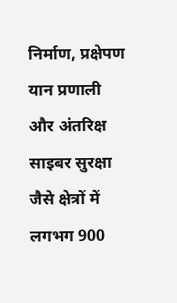निर्माण, प्रक्षेपण यान प्रणाली और अंतरिक्ष साइबर सुरक्षा जैसे क्षेत्रों में लगभग 900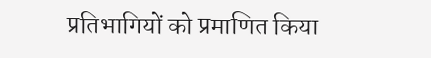प्रतिभागियों को प्रमाणित किया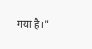गया है।"